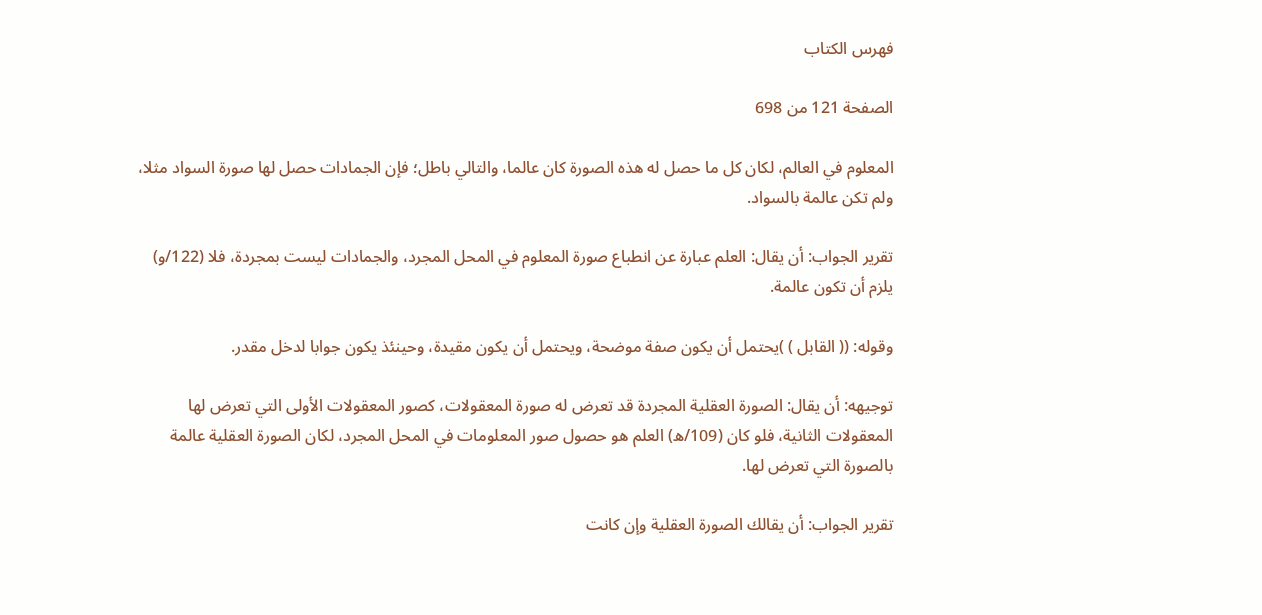فهرس الكتاب

الصفحة 121 من 698

المعلوم في العالم، لكان كل ما حصل له هذه الصورة كان عالما، والتالي باطل؛ فإن الجمادات حصل لها صورة السواد مثلا، ولم تكن عالمة بالسواد.

تقرير الجواب: أن يقال: العلم عبارة عن انطباع صورة المعلوم في المحل المجرد، والجمادات ليست بمجردة، فلا (122/و) يلزم أن تكون عالمة.

وقوله: (( القابل ) )يحتمل أن يكون صفة موضحة، ويحتمل أن يكون مقيدة، وحينئذ يكون جوابا لدخل مقدر.

توجيهه: أن يقال: الصورة العقلية المجردة قد تعرض له صورة المعقولات، كصور المعقولات الأولى التي تعرض لها المعقولات الثانية، فلو كان (109/ه) العلم هو حصول صور المعلومات في المحل المجرد، لكان الصورة العقلية عالمة بالصورة التي تعرض لها.

تقرير الجواب: أن يقالك الصورة العقلية وإن كانت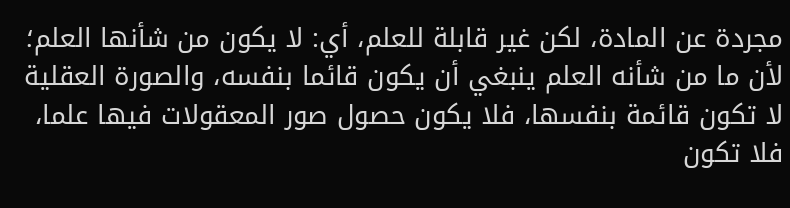مجردة عن المادة، لكن غير قابلة للعلم، أي: لا يكون من شأنها العلم؛ لأن ما من شأنه العلم ينبغي أن يكون قائما بنفسه، والصورة العقلية لا تكون قائمة بنفسها، فلا يكون حصول صور المعقولات فيها علما، فلا تكون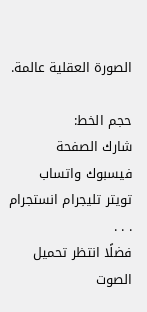الصورة العقلية عالمة.

حجم الخط:
شارك الصفحة
فيسبوك واتساب تويتر تليجرام انستجرام
. . .
فضلًا انتظر تحميل الصوت